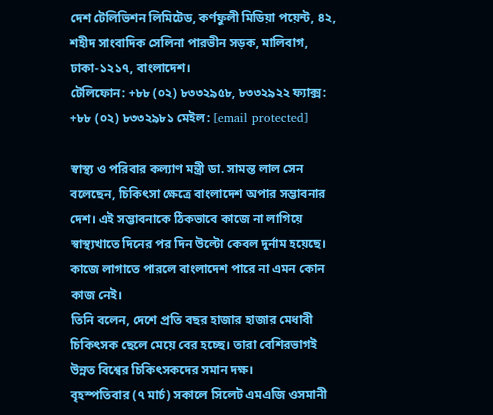দেশ টেলিভিশন লিমিটেড, কর্ণফুলী মিডিয়া পয়েন্ট, ৪২, শহীদ সাংবাদিক সেলিনা পারভীন সড়ক, মালিবাগ, ঢাকা-১২১৭, বাংলাদেশ।
টেলিফোন: +৮৮ (০২) ৮৩৩২৯৫৮, ৮৩৩২৯২২ ফ্যাক্স: +৮৮ (০২) ৮৩৩২৯৮১ মেইল: [email protected]

স্বাস্থ্য ও পরিবার কল্যাণ মন্ত্রী ডা. সামন্ত লাল সেন বলেছেন, চিকিৎসা ক্ষেত্রে বাংলাদেশ অপার সম্ভাবনার দেশ। এই সম্ভাবনাকে ঠিকভাবে কাজে না লাগিয়ে স্বাস্থ্যখাতে দিনের পর দিন উল্টো কেবল দুর্নাম হয়েছে। কাজে লাগাতে পারলে বাংলাদেশ পারে না এমন কোন কাজ নেই।
তিনি বলেন, দেশে প্রতি বছর হাজার হাজার মেধাবী চিকিৎসক ছেলে মেয়ে বের হচ্ছে। তারা বেশিরভাগই উন্নত বিশ্বের চিকিৎসকদের সমান দক্ষ।
বৃহস্পতিবার (৭ মার্চ) সকালে সিলেট এমএজি ওসমানী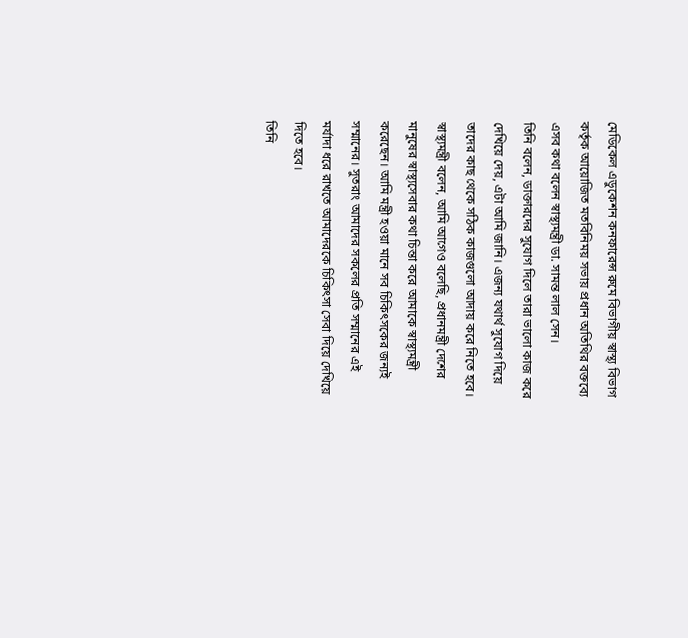মেডিকেল এডুকেশন কনফারেন্স রুমে বিভাগীয় স্বাস্থ্য বিভাগ কর্তৃক আয়োজিত মতবিনিময় সভায় প্রধান অতিথির বক্তব্যে এসব কথা বলেন স্বাস্থ্যমন্ত্রী ডা. সামন্ত লাল সেন।
তিনি বলেন, ডাক্তারদের সুযোগ দিলে তারা ভালো কাজ করে দেখিয়ে দেয়, এটা আমি জানি। এজন্য যথার্থ সুযোগ দিয়ে তাদের কাছ থেকে সঠিক কাজগুলো আদায় করে নিতে হবে।
স্বাস্থ্যমন্ত্রী বলেন, আমি আগেও বলেছি, প্রধানমন্ত্রী দেশের মানুষের স্বাস্থ্যসেবার কথা চিন্তা করে আমাকে স্বাস্থ্যমন্ত্রী করেছেন। আমি মন্ত্রী হওয়া মানে সব চিকিৎসকের জন্যই সম্মানের। সুতরাং আমাদের সকলের প্রতি সম্মানের এই মর্যাদা ধরে রাখতে আমাদেরকে চিকিৎসা সেবা দিয়ে দেখিয়ে দিতে হবে।
তিনি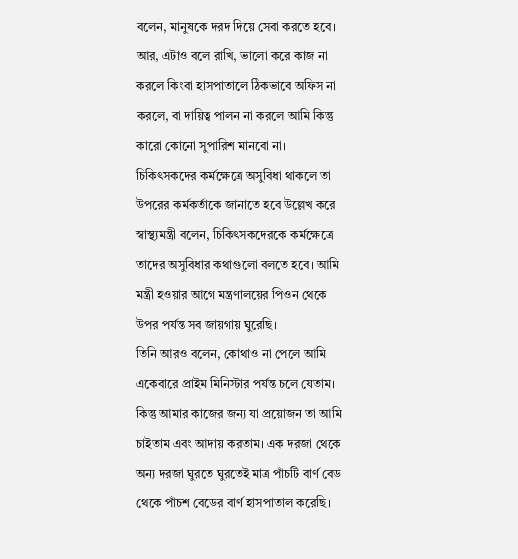বলেন, মানুষকে দরদ দিয়ে সেবা করতে হবে। আর, এটাও বলে রাখি, ভালো করে কাজ না করলে কিংবা হাসপাতালে ঠিকভাবে অফিস না করলে, বা দায়িত্ব পালন না করলে আমি কিন্তু কারো কোনো সুপারিশ মানবো না।
চিকিৎসকদের কর্মক্ষেত্রে অসুবিধা থাকলে তা উপরের কর্মকর্তাকে জানাতে হবে উল্লেখ করে স্বাস্থ্যমন্ত্রী বলেন, চিকিৎসকদেরকে কর্মক্ষেত্রে তাদের অসুবিধার কথাগুলো বলতে হবে। আমি মন্ত্রী হওয়ার আগে মন্ত্রণালয়ের পিওন থেকে উপর পর্যন্ত সব জায়গায় ঘুরেছি।
তিনি আরও বলেন, কোথাও না পেলে আমি একেবারে প্রাইম মিনিস্টার পর্যন্ত চলে যেতাম। কিন্তু আমার কাজের জন্য যা প্রয়োজন তা আমি চাইতাম এবং আদায় করতাম। এক দরজা থেকে অন্য দরজা ঘুরতে ঘুরতেই মাত্র পাঁচটি বার্ণ বেড থেকে পাঁচশ বেডের বার্ণ হাসপাতাল করেছি।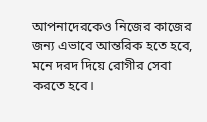আপনাদেরকেও নিজের কাজের জন্য এভাবে আন্তরিক হতে হবে, মনে দরদ দিয়ে রোগীর সেবা করতে হবে।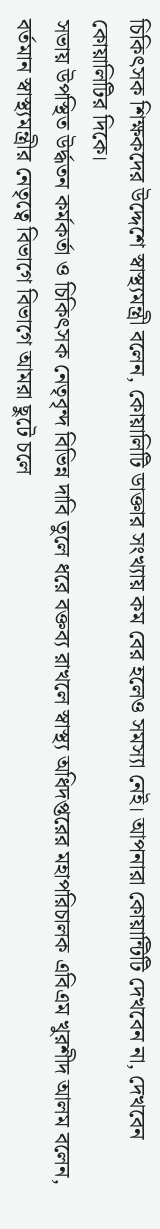চিকিৎসক শিক্ষকদের উদ্দেশে স্বাস্থ্যমন্ত্রী বলেন, কোয়ালিটি ডাক্তার সংখ্যায় কম বের হলেও সমস্যা নেই। আপনারা কোয়ান্টিটি দেখবেন না, দেখবেন কোয়ালিটির দিকে।
সভায় উপস্থিত উর্দ্ধতন কর্মকর্তা ও চিকিৎসক নেতৃবৃন্দ বিভিন্ন দাবি তুলে ধরে বক্তব্য রাখলে স্বাস্থ্য অধিদপ্তরের মহাপরিচালক এবিএম খুরশীদ আলম বলেন, বর্তমান স্বাস্থ্যমন্ত্রীর নেতৃত্বে বিভাগে বিভাগে আমরা ছুটে চলে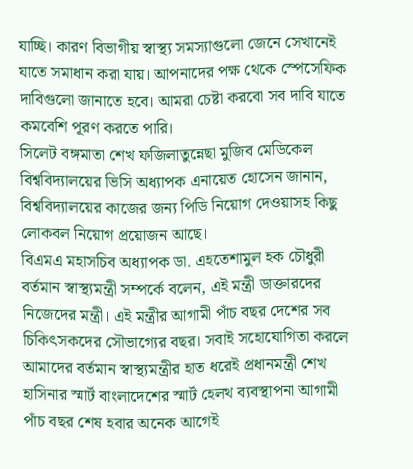যাচ্ছি। কারণ বিভাগীয় স্বাস্থ্য সমস্যাগুলো জেনে সেখানেই যাতে সমাধান করা যায়। আপনাদের পক্ষ থেকে স্পেসেফিক দাবিগুলো জানাতে হবে। আমরা চেষ্টা করবো সব দাবি যাতে কমবেশি পূরণ করতে পারি।
সিলেট বঙ্গমাতা শেখ ফজিলাতুন্নেছা মুজিব মেডিকেল বিশ্ববিদ্যালয়ের ভিসি অধ্যাপক এনায়েত হোসেন জানান, বিশ্ববিদ্যালয়ের কাজের জন্য পিডি নিয়োগ দেওয়াসহ কিছু লোকবল নিয়োগ প্রয়োজন আছে।
বিএমএ মহাসচিব অধ্যাপক ডা. এহতেশামুল হক চৌধুরী বর্তমান স্বাস্থ্যমন্ত্রী সম্পর্কে বলেন, এই মন্ত্রী ডাক্তারদের নিজেদের মন্ত্রী। এই মন্ত্রীর আগামী পাঁচ বছর দেশের সব চিকিৎসকদের সৌভাগ্যের বছর। সবাই সহোযোগিতা করলে আমাদের বর্তমান স্বাস্থ্যমন্ত্রীর হাত ধরেই প্রধানমন্ত্রী শেখ হাসিনার স্মার্ট বাংলাদেশের স্মার্ট হেলথ ব্যবস্থাপনা আগামী পাঁচ বছর শেষ হবার অনেক আগেই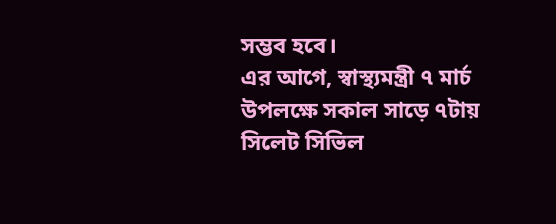সম্ভব হবে।
এর আগে, স্বাস্থ্যমন্ত্রী ৭ মার্চ উপলক্ষে সকাল সাড়ে ৭টায় সিলেট সিভিল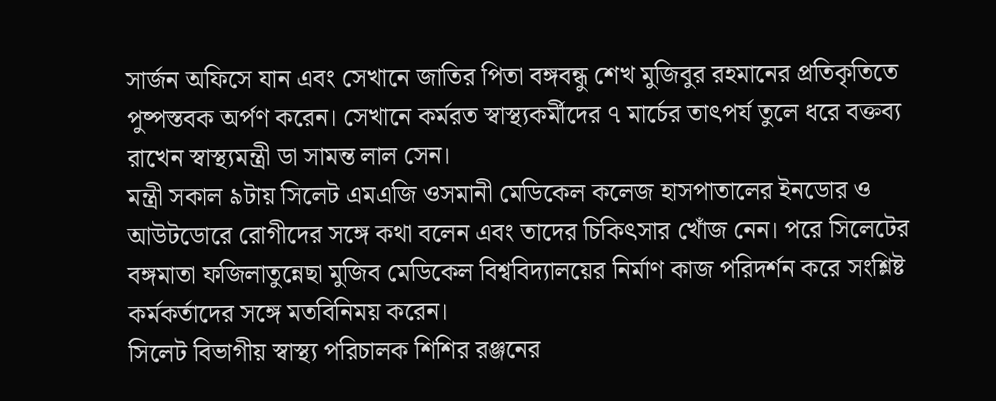সার্জন অফিসে যান এবং সেখানে জাতির পিতা বঙ্গবন্ধু শেখ মুজিবুর রহমানের প্রতিকৃতিতে পুষ্পস্তবক অর্পণ করেন। সেখানে কর্মরত স্বাস্থ্যকর্মীদের ৭ মার্চের তাৎপর্য তুলে ধরে বক্তব্য রাখেন স্বাস্থ্যমন্ত্রী ডা সামন্ত লাল সেন।
মন্ত্রী সকাল ৯টায় সিলেট এমএজি ওসমানী মেডিকেল কলেজ হাসপাতালের ইনডোর ও আউটডোরে রোগীদের সঙ্গে কথা বলেন এবং তাদের চিকিৎসার খোঁজ নেন। পরে সিলেটের বঙ্গমাতা ফজিলাতুন্নেছা মুজিব মেডিকেল বিশ্ববিদ্যালয়ের নির্মাণ কাজ পরিদর্শন করে সংশ্লিষ্ট কর্মকর্তাদের সঙ্গে মতবিনিময় করেন।
সিলেট বিভাগীয় স্বাস্থ্য পরিচালক শিশির রঞ্জনের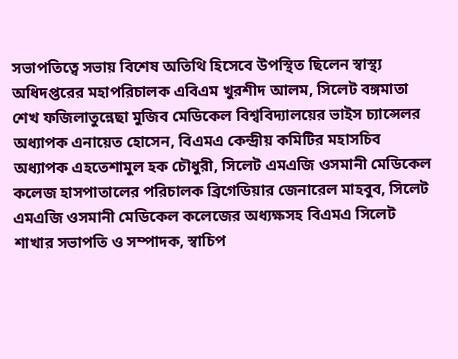সভাপতিত্বে সভায় বিশেষ অতিথি হিসেবে উপস্থিত ছিলেন স্বাস্থ্য অধিদপ্তরের মহাপরিচালক এবিএম খুরশীদ আলম, সিলেট বঙ্গমাতা শেখ ফজিলাতুন্নেছা মুজিব মেডিকেল বিশ্ববিদ্যালয়ের ভাইস চ্যান্সেলর অধ্যাপক এনায়েত হোসেন, বিএমএ কেন্দ্রীয় কমিটির মহাসচিব অধ্যাপক এহতেশামুল হক চৌধুরী, সিলেট এমএজি ওসমানী মেডিকেল কলেজ হাসপাতালের পরিচালক ব্রিগেডিয়ার জেনারেল মাহবুব, সিলেট এমএজি ওসমানী মেডিকেল কলেজের অধ্যক্ষসহ বিএমএ সিলেট শাখার সভাপতি ও সম্পাদক, স্বাচিপ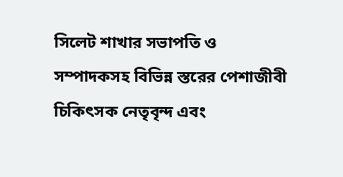সিলেট শাখার সভাপতি ও সম্পাদকসহ বিভিন্ন স্তরের পেশাজীবী চিকিৎসক নেতৃবৃন্দ এবং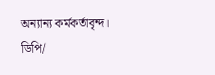অন্যান্য কর্মকর্তাবৃন্দ।
ডিপি/